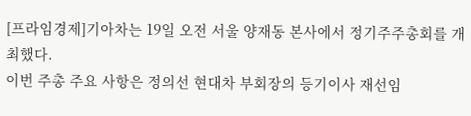[프라임경제]기아차는 19일 오전 서울 양재동 본사에서 정기주주총회를 개최했다.
이번 주총 주요 사항은 정의선 현대차 부회장의 등기이사 재선임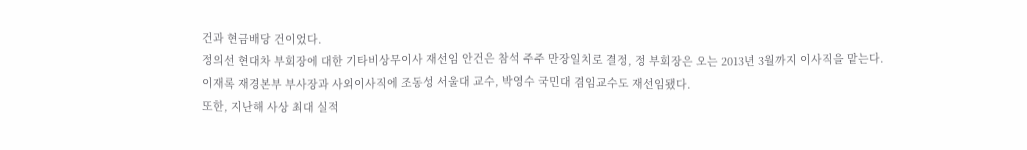건과 현금배당 건이었다.
정의선 현대차 부회장에 대한 기타비상무이사 재선임 안건은 참석 주주 만장일치로 결정, 정 부회장은 오는 2013년 3월까지 이사직을 맡는다.
이재록 재경본부 부사장과 사외이사직에 조동성 서울대 교수, 박영수 국민대 겸임교수도 재선임됐다.
또한, 지난해 사상 최대 실적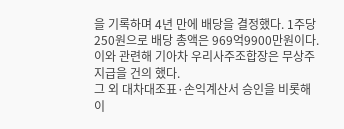을 기록하며 4년 만에 배당을 결정했다. 1주당 250원으로 배당 총액은 969억9900만원이다. 이와 관련해 기아차 우리사주조합장은 무상주 지급을 건의 했다.
그 외 대차대조표·손익계산서 승인을 비롯해 이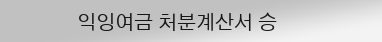익잉여금 처분계산서 승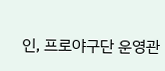인, 프로야구단 운영관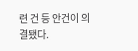련 건 등 안건이 의결됐다.